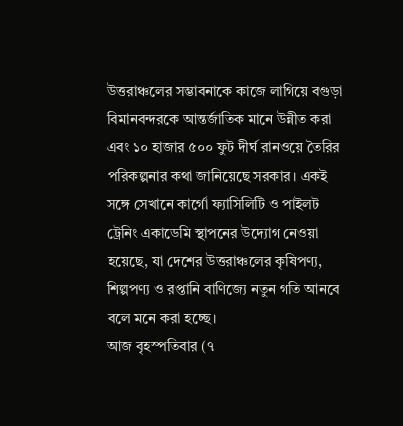উত্তরাঞ্চলের সম্ভাবনাকে কাজে লাগিয়ে বগুড়া বিমানবন্দরকে আন্তর্জাতিক মানে উন্নীত করা এবং ১০ হাজার ৫০০ ফুট দীর্ঘ রানওয়ে তৈরির পরিকল্পনার কথা জানিয়েছে সরকার। একই সঙ্গে সেখানে কার্গো ফ্যাসিলিটি ও পাইলট ট্রেনিং একাডেমি স্থাপনের উদ্যোগ নেওয়া হয়েছে, যা দেশের উত্তরাঞ্চলের কৃষিপণ্য, শিল্পপণ্য ও রপ্তানি বাণিজ্যে নতুন গতি আনবে বলে মনে করা হচ্ছে।
আজ বৃহস্পতিবার (৭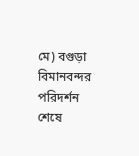মে) বগুড়া বিমানবন্দর পরিদর্শন শেষে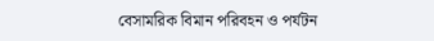বেসামরিক বিমান পরিবহন ও পর্যটন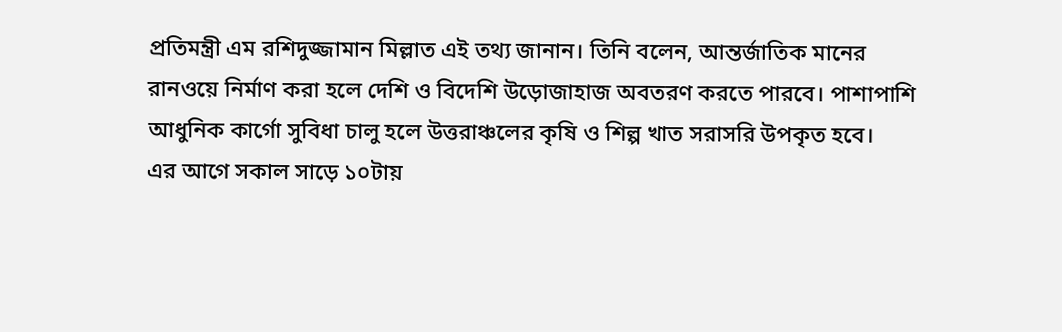প্রতিমন্ত্রী এম রশিদুজ্জামান মিল্লাত এই তথ্য জানান। তিনি বলেন, আন্তর্জাতিক মানের রানওয়ে নির্মাণ করা হলে দেশি ও বিদেশি উড়োজাহাজ অবতরণ করতে পারবে। পাশাপাশি আধুনিক কার্গো সুবিধা চালু হলে উত্তরাঞ্চলের কৃষি ও শিল্প খাত সরাসরি উপকৃত হবে।
এর আগে সকাল সাড়ে ১০টায়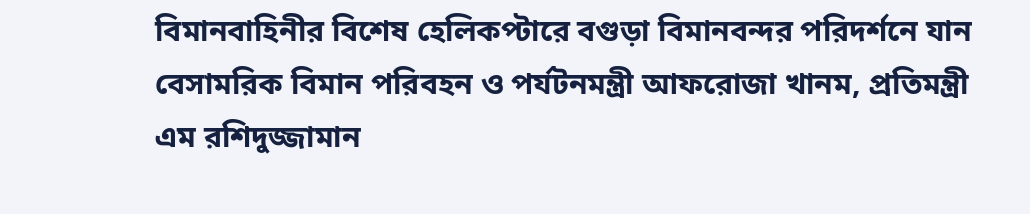বিমানবাহিনীর বিশেষ হেলিকপ্টারে বগুড়া বিমানবন্দর পরিদর্শনে যান বেসামরিক বিমান পরিবহন ও পর্যটনমন্ত্রী আফরোজা খানম, প্রতিমন্ত্রী এম রশিদুজ্জামান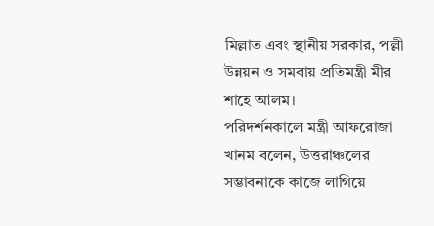মিল্লাত এবং স্থানীয় সরকার, পল্লী উন্নয়ন ও সমবায় প্রতিমন্ত্রী মীর শাহে আলম।
পরিদর্শনকালে মন্ত্রী আফরোজা খানম বলেন, উত্তরাঞ্চলের সম্ভাবনাকে কাজে লাগিয়ে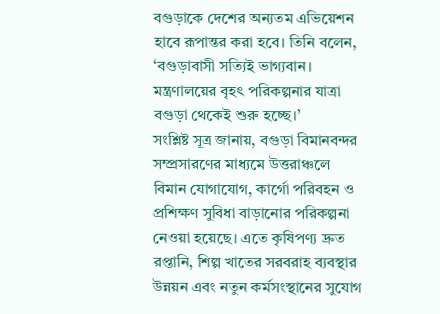বগুড়াকে দেশের অন্যতম এভিয়েশন হাবে রূপান্তর করা হবে। তিনি বলেন, ‘বগুড়াবাসী সত্যিই ভাগ্যবান। মন্ত্রণালয়ের বৃহৎ পরিকল্পনার যাত্রা বগুড়া থেকেই শুরু হচ্ছে।’
সংশ্লিষ্ট সূত্র জানায়, বগুড়া বিমানবন্দর সম্প্রসারণের মাধ্যমে উত্তরাঞ্চলে বিমান যোগাযোগ, কার্গো পরিবহন ও প্রশিক্ষণ সুবিধা বাড়ানোর পরিকল্পনা নেওয়া হয়েছে। এতে কৃষিপণ্য দ্রুত রপ্তানি, শিল্প খাতের সরবরাহ ব্যবস্থার উন্নয়ন এবং নতুন কর্মসংস্থানের সুযোগ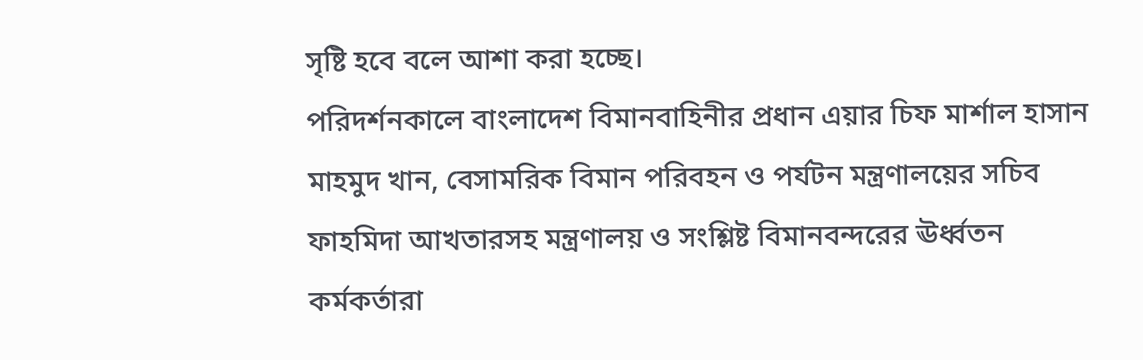সৃষ্টি হবে বলে আশা করা হচ্ছে।
পরিদর্শনকালে বাংলাদেশ বিমানবাহিনীর প্রধান এয়ার চিফ মার্শাল হাসান মাহমুদ খান, বেসামরিক বিমান পরিবহন ও পর্যটন মন্ত্রণালয়ের সচিব ফাহমিদা আখতারসহ মন্ত্রণালয় ও সংশ্লিষ্ট বিমানবন্দরের ঊর্ধ্বতন কর্মকর্তারা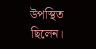উপস্থিত ছিলেন।